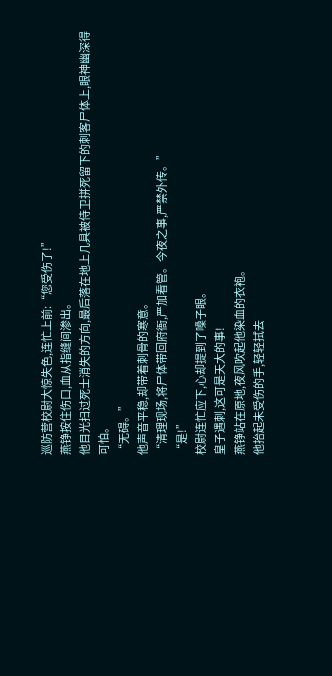巡防营校尉大惊失色,连忙上前:“您受伤了!”
燕铮按住伤口,血从指缝间渗出。
他目光扫过死士消失的方向,最后落在地上几具被侍卫拼死留下的刺客尸体上,眼神幽深得可怕。
“无碍。”
他声音平稳,却带着刺骨的寒意。
“清理现场,将尸体带回府衙,严加看管。今夜之事,严禁外传。”
“是!”
校尉连忙应下,心却提到了嗓子眼。
皇子遇刺,这可是天大的事!
燕铮站在原地,夜风吹起他染血的衣袍。
他抬起未受伤的手,轻轻拭去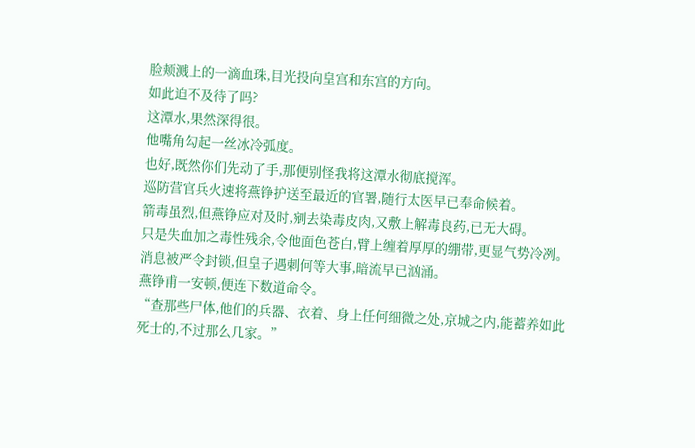脸颊溅上的一滴血珠,目光投向皇宫和东宫的方向。
如此迫不及待了吗?
这潭水,果然深得很。
他嘴角勾起一丝冰冷弧度。
也好,既然你们先动了手,那便别怪我将这潭水彻底搅浑。
巡防营官兵火速将燕铮护送至最近的官署,随行太医早已奉命候着。
箭毒虽烈,但燕铮应对及时,剜去染毒皮肉,又敷上解毒良药,已无大碍。
只是失血加之毒性残余,令他面色苍白,臂上缠着厚厚的绷带,更显气势冷冽。
消息被严令封锁,但皇子遇刺何等大事,暗流早已汹涌。
燕铮甫一安顿,便连下数道命令。
“查那些尸体,他们的兵器、衣着、身上任何细微之处,京城之内,能蓄养如此死士的,不过那么几家。”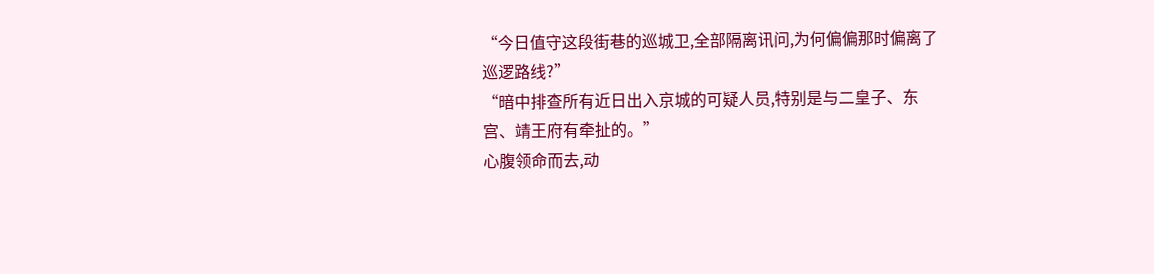“今日值守这段街巷的巡城卫,全部隔离讯问,为何偏偏那时偏离了巡逻路线?”
“暗中排查所有近日出入京城的可疑人员,特别是与二皇子、东宫、靖王府有牵扯的。”
心腹领命而去,动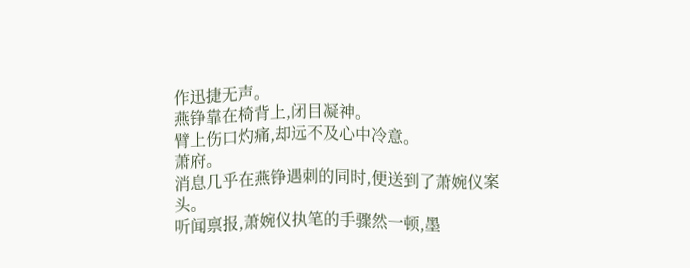作迅捷无声。
燕铮靠在椅背上,闭目凝神。
臂上伤口灼痛,却远不及心中冷意。
萧府。
消息几乎在燕铮遇刺的同时,便送到了萧婉仪案头。
听闻禀报,萧婉仪执笔的手骤然一顿,墨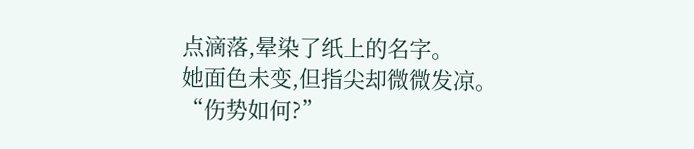点滴落,晕染了纸上的名字。
她面色未变,但指尖却微微发凉。
“伤势如何?”